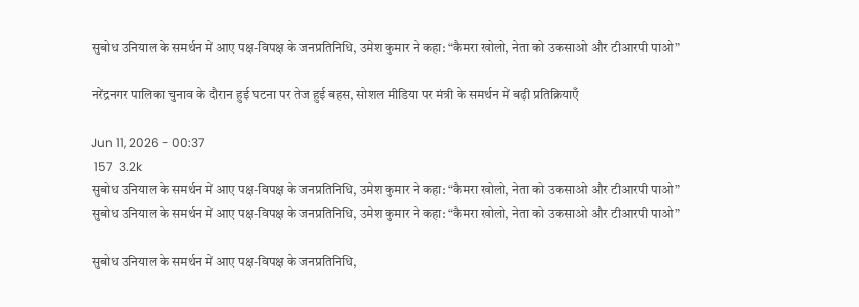सुबोध उनियाल के समर्थन में आए पक्ष-विपक्ष के जनप्रतिनिधि, उमेश कुमार ने कहा: “कैमरा खोलो, नेता को उकसाओ और टीआरपी पाओ”

नरेंद्रनगर पालिका चुनाव के दौरान हुई घटना पर तेज हुई बहस, सोशल मीडिया पर मंत्री के समर्थन में बढ़ी प्रतिक्रियाएँ

Jun 11, 2026 - 00:37
 157  3.2k
सुबोध उनियाल के समर्थन में आए पक्ष-विपक्ष के जनप्रतिनिधि, उमेश कुमार ने कहा: “कैमरा खोलो, नेता को उकसाओ और टीआरपी पाओ”
सुबोध उनियाल के समर्थन में आए पक्ष-विपक्ष के जनप्रतिनिधि, उमेश कुमार ने कहा: “कैमरा खोलो, नेता को उकसाओ और टीआरपी पाओ”

सुबोध उनियाल के समर्थन में आए पक्ष-विपक्ष के जनप्रतिनिधि,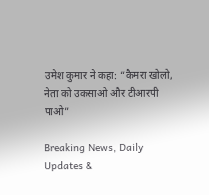उमेश कुमार ने कहा: “कैमरा खोलो, नेता को उकसाओ और टीआरपी पाओ”

Breaking News, Daily Updates &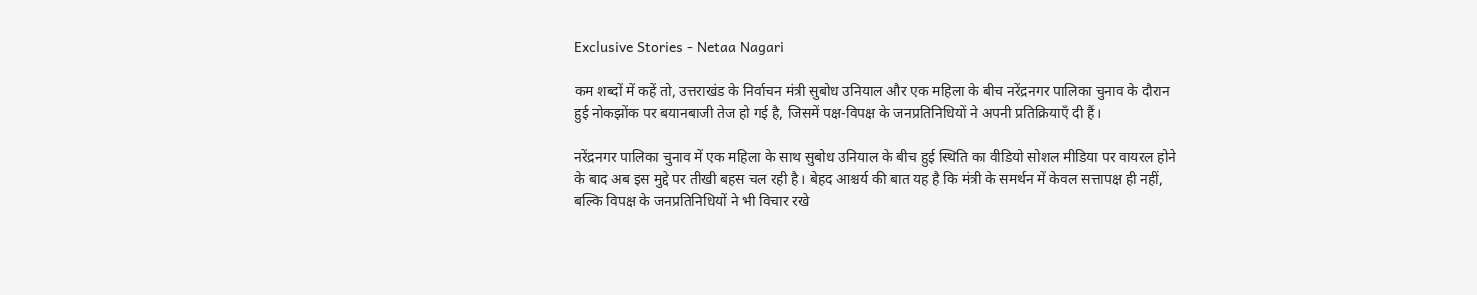Exclusive Stories - Netaa Nagari

कम शब्दों में कहें तो, उत्तराखंड के निर्वाचन मंत्री सुबोध उनियाल और एक महिला के बीच नरेंद्रनगर पालिका चुनाव के दौरान हुई नोकझोंक पर बयानबाजी तेज हो गई है, जिसमें पक्ष-विपक्ष के जनप्रतिनिधियों ने अपनी प्रतिक्रियाएँ दी हैं।

नरेंद्रनगर पालिका चुनाव में एक महिला के साथ सुबोध उनियाल के बीच हुई स्थिति का वीडियो सोशल मीडिया पर वायरल होने के बाद अब इस मुद्दे पर तीखी बहस चल रही है। बेहद आश्चर्य की बात यह है कि मंत्री के समर्थन में केवल सत्तापक्ष ही नहीं, बल्कि विपक्ष के जनप्रतिनिधियों ने भी विचार रखे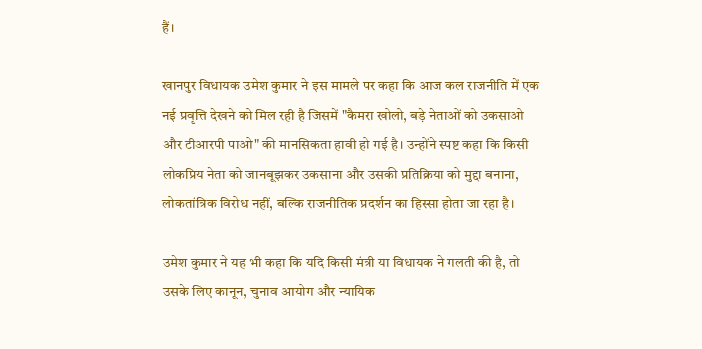हैं।

खानपुर विधायक उमेश कुमार ने इस मामले पर कहा कि आज कल राजनीति में एक नई प्रवृत्ति देखने को मिल रही है जिसमें "कैमरा खोलो, बड़े नेताओं को उकसाओ और टीआरपी पाओ" की मानसिकता हावी हो गई है। उन्होंने स्पष्ट कहा कि किसी लोकप्रिय नेता को जानबूझकर उकसाना और उसकी प्रतिक्रिया को मुद्दा बनाना, लोकतांत्रिक विरोध नहीं, बल्कि राजनीतिक प्रदर्शन का हिस्सा होता जा रहा है।

उमेश कुमार ने यह भी कहा कि यदि किसी मंत्री या विधायक ने गलती की है, तो उसके लिए कानून, चुनाव आयोग और न्यायिक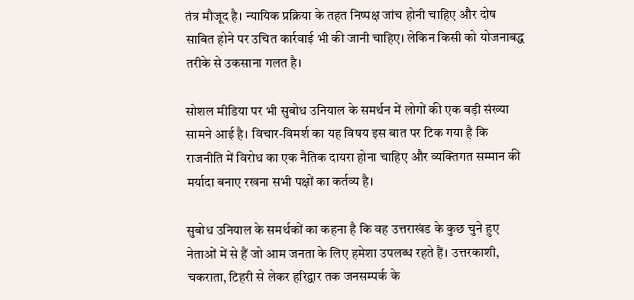तंत्र मौजूद है। न्यायिक प्रक्रिया के तहत निष्पक्ष जांच होनी चाहिए और दोष साबित होने पर उचित कार्रवाई भी की जानी चाहिए। लेकिन किसी को योजनाबद्ध तरीके से उकसाना गलत है।

सोशल मीडिया पर भी सुबोध उनियाल के समर्थन में लोगों की एक बड़ी संख्या सामने आई है। विचार-विमर्श का यह विषय इस बात पर टिक गया है कि राजनीति में विरोध का एक नैतिक दायरा होना चाहिए और व्यक्तिगत सम्मान की मर्यादा बनाए रखना सभी पक्षों का कर्तव्य है।

सुबोध उनियाल के समर्थकों का कहना है कि वह उत्तराखंड के कुछ चुने हुए नेताओं में से हैं जो आम जनता के लिए हमेशा उपलब्ध रहते हैं। उत्तरकाशी, चकराता, टिहरी से लेकर हरिद्वार तक जनसम्पर्क के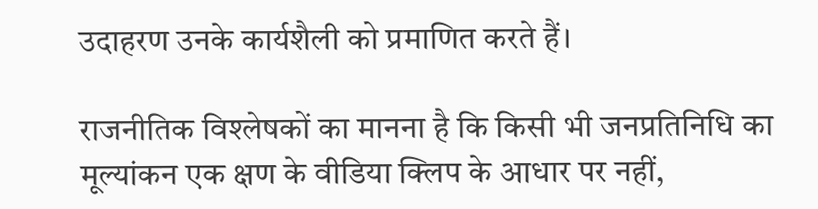उदाहरण उनके कार्यशैली को प्रमाणित करते हैं।

राजनीतिक विश्लेषकों का मानना है कि किसी भी जनप्रतिनिधि का मूल्यांकन एक क्षण के वीडिया क्लिप के आधार पर नहीं,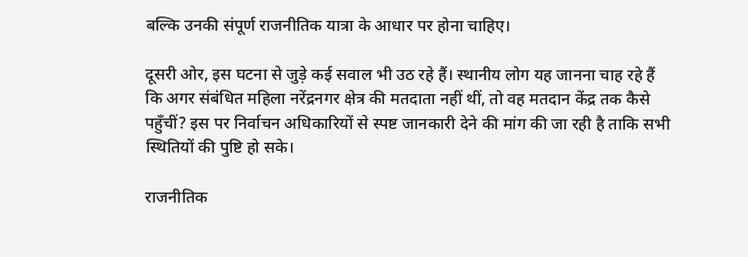बल्कि उनकी संपूर्ण राजनीतिक यात्रा के आधार पर होना चाहिए।

दूसरी ओर, इस घटना से जुड़े कई सवाल भी उठ रहे हैं। स्थानीय लोग यह जानना चाह रहे हैं कि अगर संबंधित महिला नरेंद्रनगर क्षेत्र की मतदाता नहीं थीं, तो वह मतदान केंद्र तक कैसे पहुँचीं? इस पर निर्वाचन अधिकारियों से स्पष्ट जानकारी देने की मांग की जा रही है ताकि सभी स्थितियों की पुष्टि हो सके।

राजनीतिक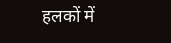हलकों में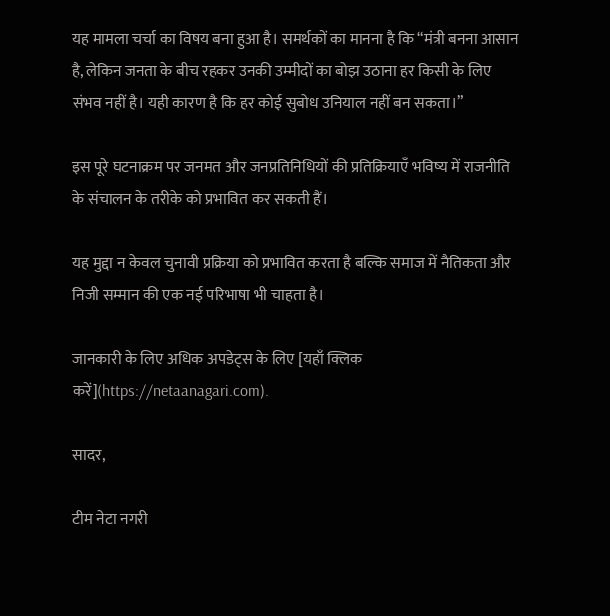यह मामला चर्चा का विषय बना हुआ है। समर्थकों का मानना है कि “मंत्री बनना आसान है, लेकिन जनता के बीच रहकर उनकी उम्मीदों का बोझ उठाना हर किसी के लिए संभव नहीं है। यही कारण है कि हर कोई सुबोध उनियाल नहीं बन सकता।”

इस पूरे घटनाक्रम पर जनमत और जनप्रतिनिधियों की प्रतिक्रियाएँ भविष्य में राजनीति के संचालन के तरीके को प्रभावित कर सकती हैं।

यह मुद्दा न केवल चुनावी प्रक्रिया को प्रभावित करता है बल्कि समाज में नैतिकता और निजी सम्मान की एक नई परिभाषा भी चाहता है।

जानकारी के लिए अधिक अपडेट्स के लिए [यहाँ क्लिक करें](https://netaanagari.com).

सादर,

टीम नेटा नगरी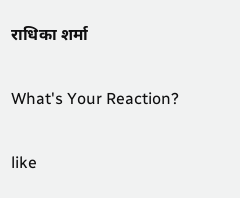राधिका शर्मा

What's Your Reaction?

like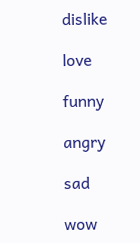dislike

love

funny

angry

sad

wow